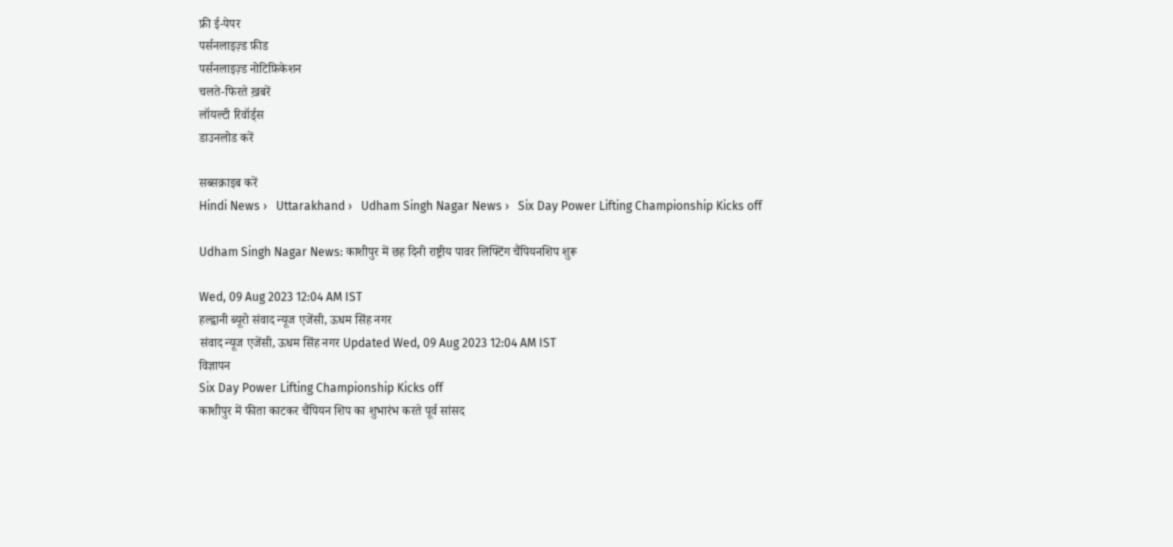फ्री ई-पेपर
पर्सनलाइज़्ड फ़ीड
पर्सनलाइज़्ड नोटिफ़िकेशन
चलते-फिरते ख़बरें
लॉयल्टी रिवॉर्ड्स
डाउनलोड करें

सब्सक्राइब करें
Hindi News ›   Uttarakhand ›   Udham Singh Nagar News ›   Six Day Power Lifting Championship Kicks off

Udham Singh Nagar News: काशीपुर में छह दिनी राष्ट्रीय पावर लिफ्टिंग चैंपियनशिप शुरू

Wed, 09 Aug 2023 12:04 AM IST
हल्द्वानी ब्यूरो संवाद न्यूज एजेंसी, ऊधम सिंह नगर
संवाद न्यूज एजेंसी, ऊधम सिंह नगर Updated Wed, 09 Aug 2023 12:04 AM IST
विज्ञापन
Six Day Power Lifting Championship Kicks off
काशीपुर में फीता काटकर चैंपियन शिप का शुभारंभ करते पूर्व सांसद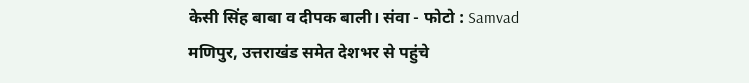केसी सिंह बाबा व दीपक बाली। संवा - फोटो : Samvad
मणिपुर, उत्तराखंड समेत देशभर से पहुंचे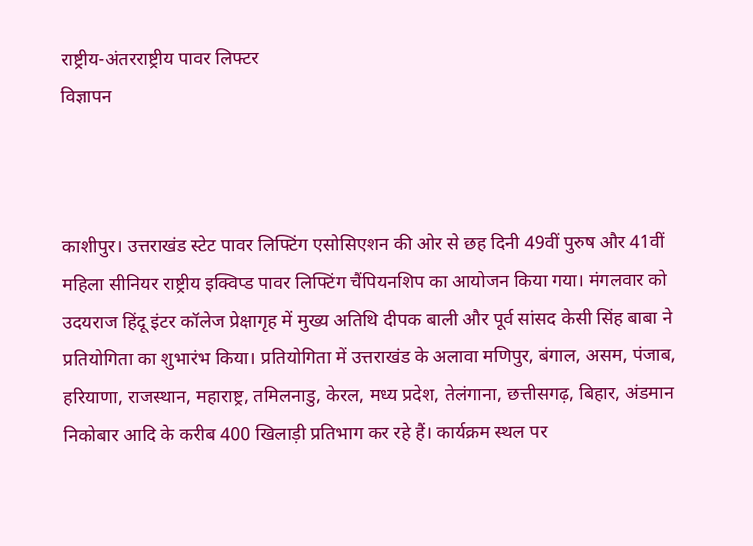राष्ट्रीय-अंतरराष्ट्रीय पावर लिफ्टर
विज्ञापन



काशीपुर। उत्तराखंड स्टेट पावर लिफ्टिंग एसोसिएशन की ओर से छह दिनी 49वीं पुरुष और 41वीं महिला सीनियर राष्ट्रीय इक्विप्ड पावर लिफ्टिंग चैंपियनशिप का आयोजन किया गया। मंगलवार को उदयराज हिंदू इंटर कॉलेज प्रेक्षागृह में मुख्य अतिथि दीपक बाली और पूर्व सांसद केसी सिंह बाबा ने प्रतियोगिता का शुभारंभ किया। प्रतियोगिता में उत्तराखंड के अलावा मणिपुर, बंगाल, असम, पंजाब, हरियाणा, राजस्थान, महाराष्ट्र, तमिलनाडु, केरल, मध्य प्रदेश, तेलंगाना, छत्तीसगढ़, बिहार, अंडमान निकोबार आदि के करीब 400 खिलाड़ी प्रतिभाग कर रहे हैं। कार्यक्रम स्थल पर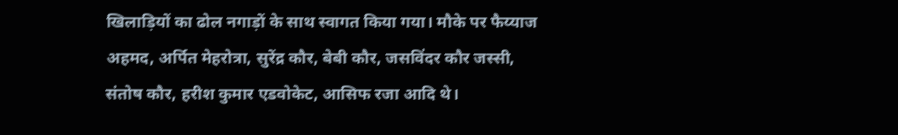खिलाड़ियों का ढोल नगाड़ों के साथ स्वागत किया गया। मौके पर फैय्याज अहमद, अर्पित मेहरोत्रा, सुरेंद्र कौर, बेबी कौर, जसविंदर कौर जस्सी, संतोष कौर, हरीश कुमार एडवोकेट, आसिफ रजा आदि थे।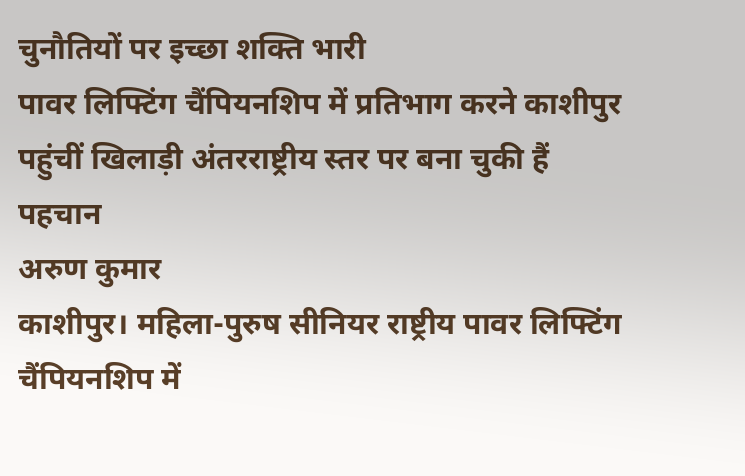चुनौतियों पर इच्छा शक्ति भारी
पावर लिफ्टिंग चैंपियनशिप में प्रतिभाग करने काशीपुर पहुंचीं खिलाड़ी अंतरराष्ट्रीय स्तर पर बना चुकी हैं पहचान
अरुण कुमार
काशीपुर। महिला-पुरुष सीनियर राष्ट्रीय पावर लिफ्टिंग चैंपियनशिप में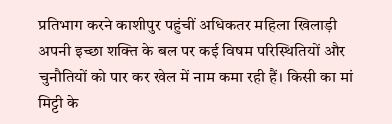प्रतिभाग करने काशीपुर पहुंचीं अधिकतर महिला खिलाड़ी अपनी इच्छा शक्ति के बल पर कई विषम परिस्थितियों और चुनौतियों को पार कर खेल में नाम कमा रही हैं। किसी का मां मिट्टी के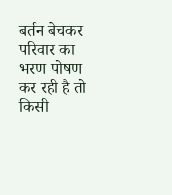बर्तन बेचकर परिवार का भरण पोषण कर रही है तो किसी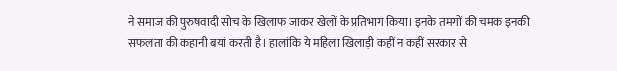ने समाज की पुरुषवादी सोच के खिलाफ जाकर खेलों के प्रतिभाग किया। इनके तमगों की चमक इनकी सफलता की कहानी बयां करती है। हालांकि ये महिला खिलाड़ी कहीं न कहीं सरकार से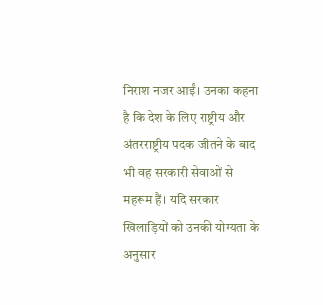निराश नजर आईं। उनका कहना है कि देश के लिए राष्ट्रीय और अंतरराष्ट्रीय पदक जीतने के बाद भी वह सरकारी सेवाओं से महरूम हैं। यदि सरकार खिलाड़ियों को उनकी योग्यता के अनुसार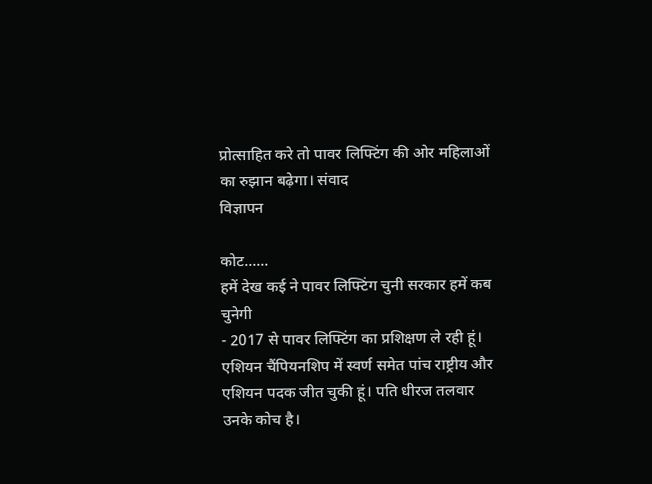प्रोत्साहित करे तो पावर लिफ्टिंग की ओर महिलाओं का रुझान बढ़ेगा। संवाद
विज्ञापन

कोट......
हमें देख कई ने पावर लिफ्टिंग चुनी सरकार हमें कब चुनेगी
- 2017 से पावर लिफ्टिंग का प्रशिक्षण ले रही हूं। एशियन चैंपियनशिप में स्वर्ण समेत पांच राष्ट्रीय और एशियन पदक जीत चुकी हूं। पति धीरज तलवार उनके कोच है।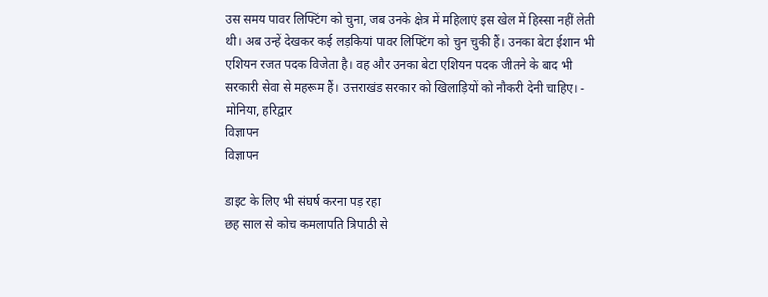उस समय पावर लिफ्टिंग को चुना, जब उनके क्षेत्र में महिलाएं इस खेल में हिस्सा नहीं लेती थी। अब उन्हें देखकर कई लड़कियां पावर लिफ्टिंग को चुन चुकी हैं। उनका बेटा ईशान भी एशियन रजत पदक विजेता है। वह और उनका बेटा एशियन पदक जीतने के बाद भी सरकारी सेवा से महरूम हैं। उत्तराखंड सरकार को खिलाड़ियों को नौकरी देनी चाहिए। - मोनिया, हरिद्वार
विज्ञापन
विज्ञापन

डाइट के लिए भी संघर्ष करना पड़ रहा
छह साल से कोच कमलापति त्रिपाठी से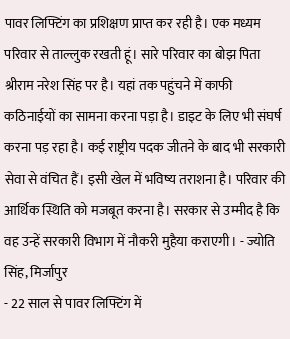पावर लिफ्टिंग का प्रशिक्षण प्राप्त कर रही है। एक मध्यम परिवार से ताल्लुक रखती हूं। सारे परिवार का बोझ पिता श्रीराम नरेश सिंह पर है। यहां तक पहुंचने में काफी कठिनाईयों का सामना करना पड़ा है। डाइट के लिए भी संघर्ष करना पड़ रहा है। कई राष्ट्रीय पदक जीतने के बाद भी सरकारी सेवा से वंचित हैं। इसी खेल में भविष्य तराशना है। परिवार की आर्थिक स्थिति को मजबूत करना है। सरकार से उम्मीद है कि वह उन्हें सरकारी विभाग में नौकरी मुहैया कराएगी। - ज्योति सिंह, मिर्जापुर
- 22 साल से पावर लिफ्टिंग में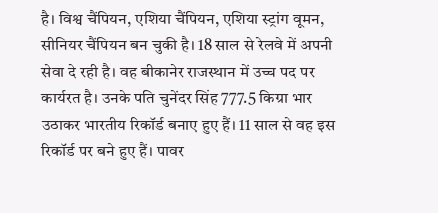है। विश्व चैंपियन, एशिया चैंपियन, एशिया स्ट्रांग वूमन, सीनियर चैंपियन बन चुकी है। 18 साल से रेलवे में अपनी सेवा दे रही है। वह बीकानेर राजस्थान में उच्च पद पर कार्यरत है। उनके पति चुनेंदर सिंह 777.5 किग्रा भार उठाकर भारतीय रिकॉर्ड बनाए हुए हैं। 11 साल से वह इस रिकॉर्ड पर बने हुए हैं। पावर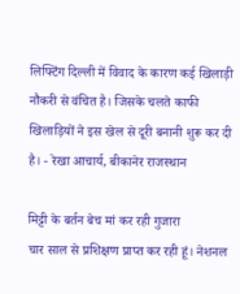लिफ्टिंग दिल्ली में विवाद के कारण कई खिलाड़ी नौकरी से वंचित है। जिसके चलते काफी खिलाड़ियों ने इस खेल से दूरी बनानी शुरू कर दी है। - रेखा आचार्य, बीकानेर राजस्थान

मिट्टी के बर्तन बेच मां कर रही गुजारा
चार साल से प्रशिक्षण प्राप्त कर रही हूं। नेशनल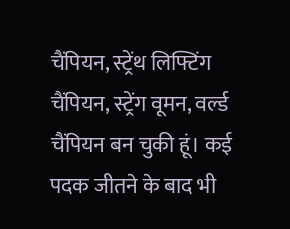चैंपियन, स्ट्रेंथ लिफ्टिंग चैंपियन, स्ट्रेंग वूमन, वर्ल्ड चैंपियन बन चुकी हूं। कई पदक जीतने के बाद भी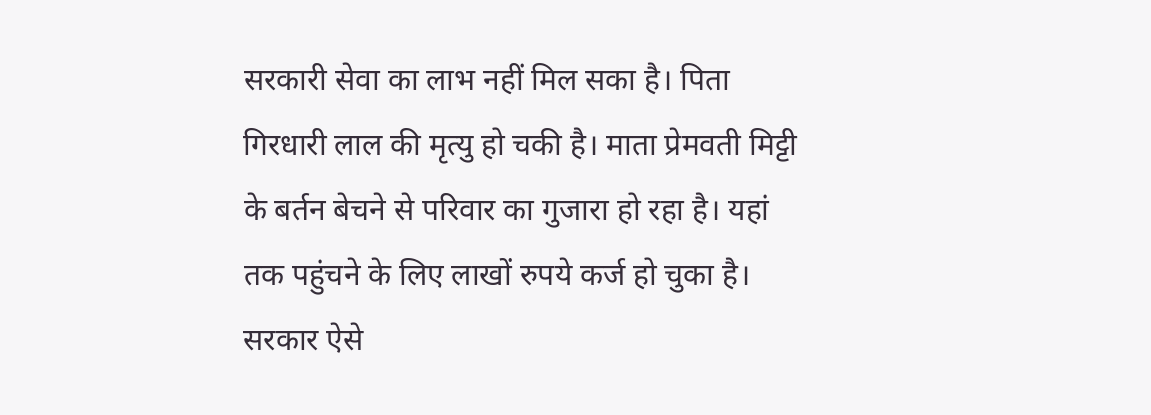सरकारी सेवा का लाभ नहीं मिल सका है। पिता गिरधारी लाल की मृत्यु हो चकी है। माता प्रेमवती मिट्टी के बर्तन बेचने से परिवार का गुजारा हो रहा है। यहां तक पहुंचने के लिए लाखों रुपये कर्ज हो चुका है। सरकार ऐसे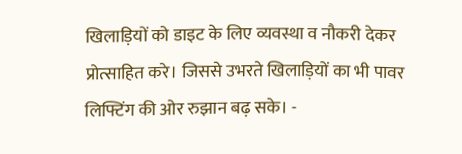खिलाड़ियों को डाइट के लिए व्यवस्था व नौकरी देकर प्रोत्साहित करे। जिससे उभरते खिलाड़ियों का भी पावर लिफ्टिंग की ओर रुझान बढ़ सके। -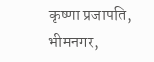कृष्णा प्रजापति, भीमनगर,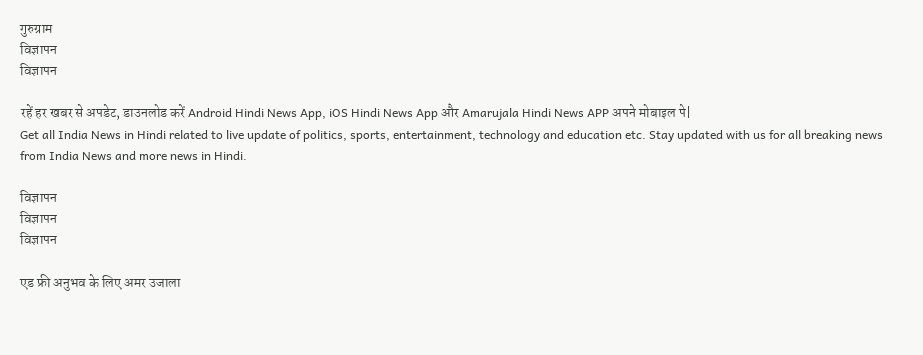गुरुग्राम
विज्ञापन
विज्ञापन

रहें हर खबर से अपडेट, डाउनलोड करें Android Hindi News App, iOS Hindi News App और Amarujala Hindi News APP अपने मोबाइल पे|
Get all India News in Hindi related to live update of politics, sports, entertainment, technology and education etc. Stay updated with us for all breaking news from India News and more news in Hindi.

विज्ञापन
विज्ञापन
विज्ञापन

एड फ्री अनुभव के लिए अमर उजाला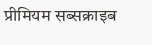प्रीमियम सब्सक्राइब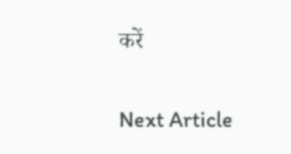करें

Next Article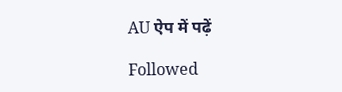AU ऐप में पढ़ें

Followed